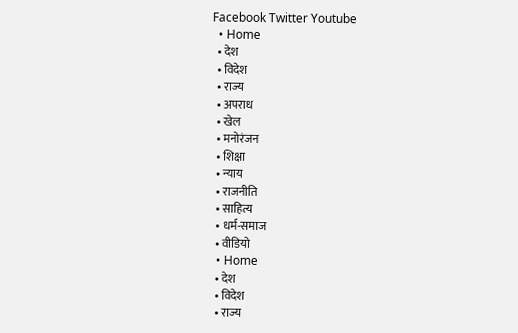Facebook Twitter Youtube
  • Home
  • देश
  • विदेश
  • राज्य
  • अपराध
  • खेल
  • मनोरंजन
  • शिक्षा
  • न्याय
  • राजनीति
  • साहित्य
  • धर्म-समाज
  • वीडियो
  • Home
  • देश
  • विदेश
  • राज्य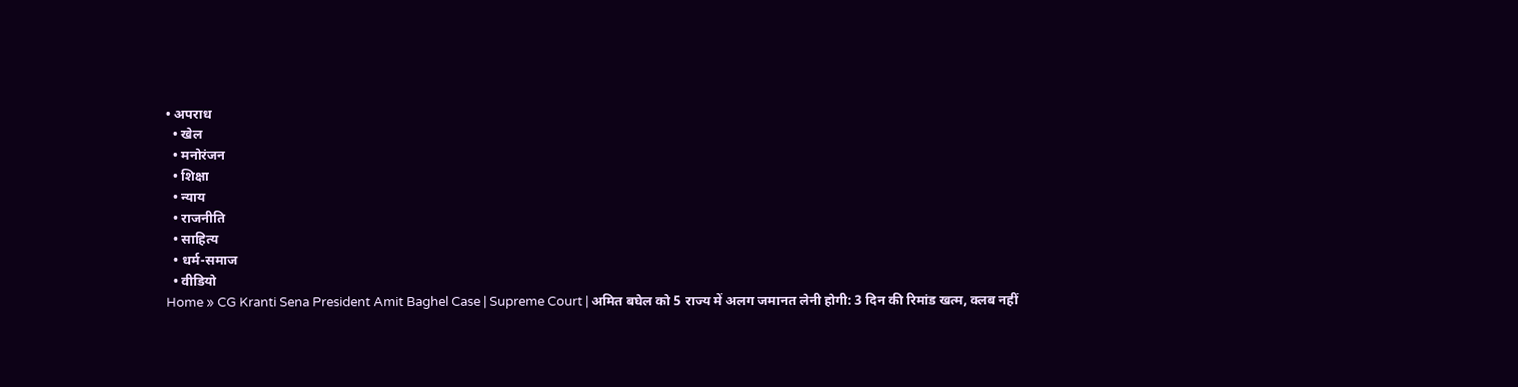• अपराध
  • खेल
  • मनोरंजन
  • शिक्षा
  • न्याय
  • राजनीति
  • साहित्य
  • धर्म-समाज
  • वीडियो
Home » CG Kranti Sena President Amit Baghel Case | Supreme Court | अमित बघेल को 5 राज्य में अलग जमानत लेनी होगी: 3 दिन की रिमांड खत्म, क्लब नहीं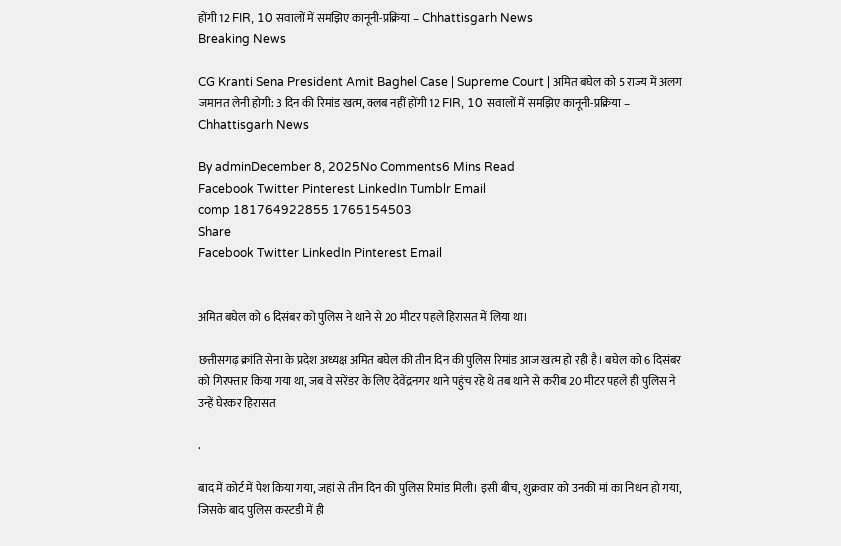होंगी 12 FIR, 10 सवालों में समझिए कानूनी-प्रक्रिया – Chhattisgarh News
Breaking News

CG Kranti Sena President Amit Baghel Case | Supreme Court | अमित बघेल को 5 राज्य में अलग जमानत लेनी होगी: 3 दिन की रिमांड खत्म, क्लब नहीं होंगी 12 FIR, 10 सवालों में समझिए कानूनी-प्रक्रिया – Chhattisgarh News

By adminDecember 8, 2025No Comments6 Mins Read
Facebook Twitter Pinterest LinkedIn Tumblr Email
comp 181764922855 1765154503
Share
Facebook Twitter LinkedIn Pinterest Email


अमित बघेल को 6 दिसंबर को पुलिस ने थाने से 20 मीटर पहले हिरासत में लिया था।

छत्तीसगढ़ क्रांति सेना के प्रदेश अध्यक्ष अमित बघेल की तीन दिन की पुलिस रिमांड आज खत्म हो रही है। बघेल को 6 दिसंबर को गिरफ्तार किया गया था, जब वे सरेंडर के लिए देवेंद्रनगर थाने पहुंच रहे थे तब थाने से करीब 20 मीटर पहले ही पुलिस ने उन्हें घेरकर हिरासत

.

बाद में कोर्ट में पेश किया गया, जहां से तीन दिन की पुलिस रिमांड मिली। इसी बीच, शुक्रवार को उनकी मां का निधन हो गया, जिसके बाद पुलिस कस्टडी में ही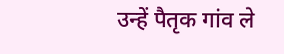उन्हें पैतृक गांव ले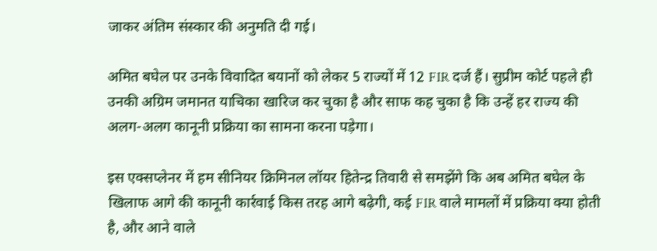जाकर अंतिम संस्कार की अनुमति दी गई।

अमित बघेल पर उनके विवादित बयानों को लेकर 5 राज्यों में 12 FIR दर्ज हैं। सुप्रीम कोर्ट पहले ही उनकी अग्रिम जमानत याचिका खारिज कर चुका है और साफ कह चुका है कि उन्हें हर राज्य की अलग-अलग कानूनी प्रक्रिया का सामना करना पड़ेगा।

इस एक्सप्लेनर में हम सीनियर क्रिमिनल लॉयर हितेन्द्र तिवारी से समझेंगे कि अब अमित बघेल के खिलाफ आगे की कानूनी कार्रवाई किस तरह आगे बढ़ेगी, कई FIR वाले मामलों में प्रक्रिया क्या होती है, और आने वाले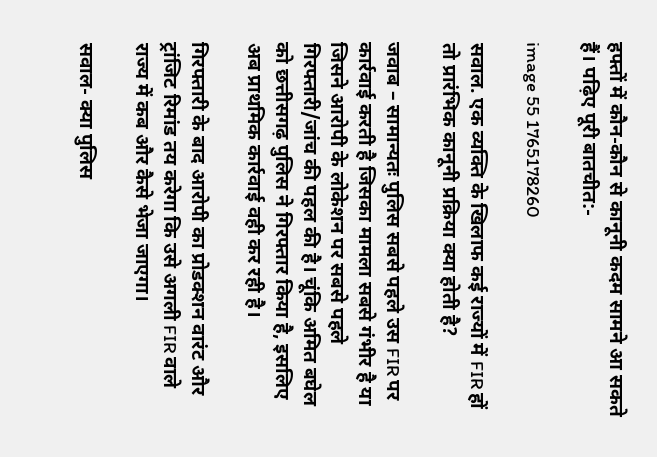हफ्तों में कौन-कौन से कानूनी कदम सामने आ सकते हैं। पढ़िए पूरी बातचीत:-

image 55 1765178260

सवाल. एक व्यक्ति के खिलाफ कई राज्यों में FIR हों तो प्रारंभिक कानूनी प्रक्रिया क्या होती है?

जवाब – सामान्यतः पुलिस सबसे पहले उस FIR पर कार्रवाई करती है जिसका मामला सबसे गंभीर है या जिसने आरोपी के लोकेशन पर सबसे पहले गिरफ्तारी/जांच की पहल की है। चूंकि अमित बघेल को छत्तीसगढ़ पुलिस ने गिरफ्तार किया है, इसलिए अब प्राथमिक कार्रवाई वही कर रही है।

गिरफ्तारी के बाद आरोपी का प्रोडक्शन वारंट और ट्रांजिट रिमांड तय करेगा कि उसे अगली FIR वाले राज्य में कब और कैसे भेजा जाएगा।

सवाल- क्या पुलिस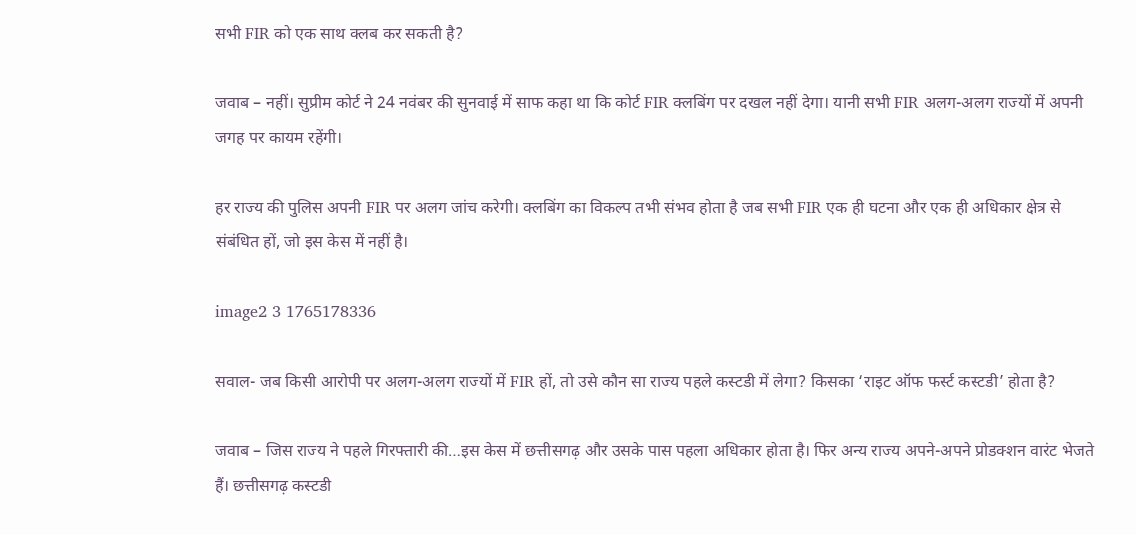सभी FIR को एक साथ क्लब कर सकती है?

जवाब – नहीं। सुप्रीम कोर्ट ने 24 नवंबर की सुनवाई में साफ कहा था कि कोर्ट FIR क्लबिंग पर दखल नहीं देगा। यानी सभी FIR अलग-अलग राज्यों में अपनी जगह पर कायम रहेंगी।

हर राज्य की पुलिस अपनी FIR पर अलग जांच करेगी। क्लबिंग का विकल्प तभी संभव होता है जब सभी FIR एक ही घटना और एक ही अधिकार क्षेत्र से संबंधित हों, जो इस केस में नहीं है।

image2 3 1765178336

सवाल- जब किसी आरोपी पर अलग-अलग राज्यों में FIR हों, तो उसे कौन सा राज्य पहले कस्टडी में लेगा? किसका ‘राइट ऑफ फर्स्ट कस्टडी’ होता है?

जवाब – जिस राज्य ने पहले गिरफ्तारी की…इस केस में छत्तीसगढ़ और उसके पास पहला अधिकार होता है। फिर अन्य राज्य अपने-अपने प्रोडक्शन वारंट भेजते हैं। छत्तीसगढ़ कस्टडी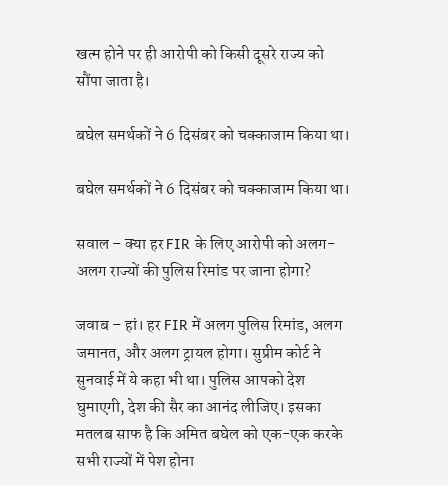खत्म होने पर ही आरोपी को किसी दूसरे राज्य को सौंपा जाता है।

बघेल समर्थकों ने 6 दिसंबर को चक्काजाम किया था।

बघेल समर्थकों ने 6 दिसंबर को चक्काजाम किया था।

सवाल – क्या हर FIR के लिए आरोपी को अलग-अलग राज्यों की पुलिस रिमांड पर जाना होगा?

जवाब – हां। हर FIR में अलग पुलिस रिमांड, अलग जमानत, और अलग ट्रायल होगा। सुप्रीम कोर्ट ने सुनवाई में ये कहा भी था। पुलिस आपको देश घुमाएगी, देश की सैर का आनंद लीजिए। इसका मतलब साफ है कि अमित बघेल को एक-एक करके सभी राज्यों में पेश होना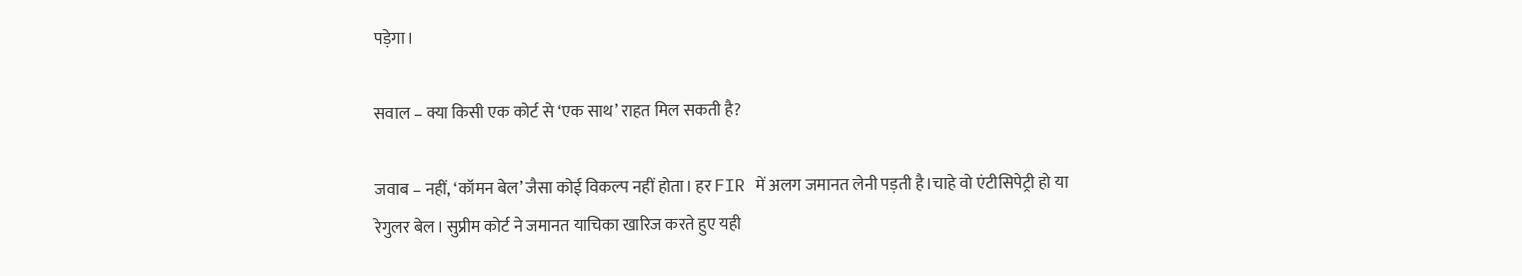पड़ेगा।

सवाल – क्या किसी एक कोर्ट से ‘एक साथ’ राहत मिल सकती है?

जवाब – नहीं, ‘कॉमन बेल’ जैसा कोई विकल्प नहीं होता। हर FIR में अलग जमानत लेनी पड़ती है।चाहे वो एंटीसिपेट्री हो या रेगुलर बेल। सुप्रीम कोर्ट ने जमानत याचिका खारिज करते हुए यही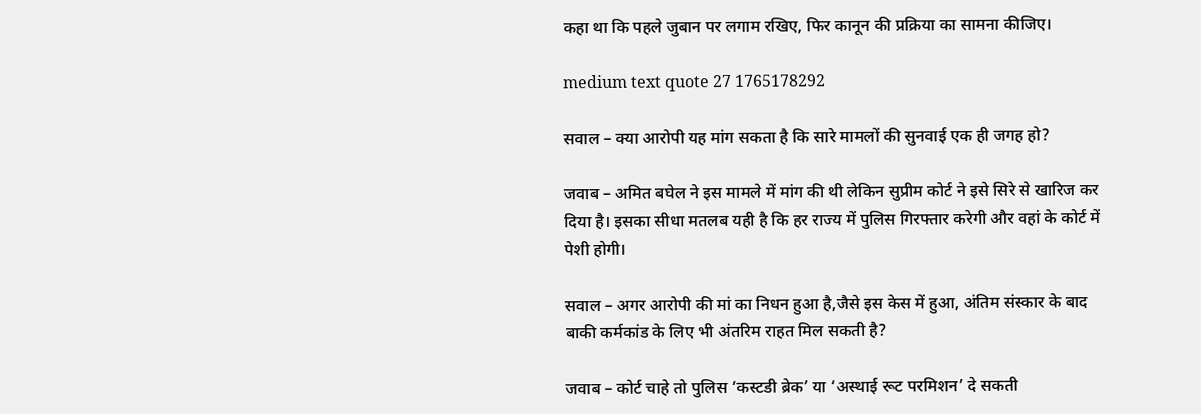कहा था कि पहले जुबान पर लगाम रखिए, फिर कानून की प्रक्रिया का सामना कीजिए।

medium text quote 27 1765178292

सवाल – क्या आरोपी यह मांग सकता है कि सारे मामलों की सुनवाई एक ही जगह हो?

जवाब – अमित बघेल ने इस मामले में मांग की थी लेकिन सुप्रीम कोर्ट ने इसे सिरे से खारिज कर दिया है। इसका सीधा मतलब यही है कि हर राज्य में पुलिस गिरफ्तार करेगी और वहां के कोर्ट में पेशी होगी।

सवाल – अगर आरोपी की मां का निधन हुआ है,जैसे इस केस में हुआ, अंतिम संस्कार के बाद बाकी कर्मकांड के लिए भी अंतरिम राहत मिल सकती है?

जवाब – कोर्ट चाहे तो पुलिस ‘कस्टडी ब्रेक’ या ‘अस्थाई रूट परमिशन’ दे सकती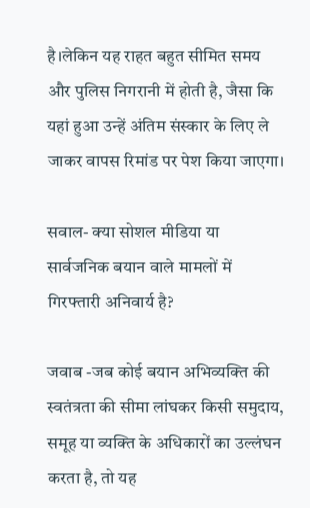है।लेकिन यह राहत बहुत सीमित समय और पुलिस निगरानी में होती है, जैसा कि यहां हुआ उन्हें अंतिम संस्कार के लिए ले जाकर वापस रिमांड पर पेश किया जाएगा।

सवाल- क्या सोशल मीडिया या सार्वजनिक बयान वाले मामलों में गिरफ्तारी अनिवार्य है?

जवाब -जब कोई बयान अभिव्यक्ति की स्वतंत्रता की सीमा लांघकर किसी समुदाय, समूह या व्यक्ति के अधिकारों का उल्लंघन करता है, तो यह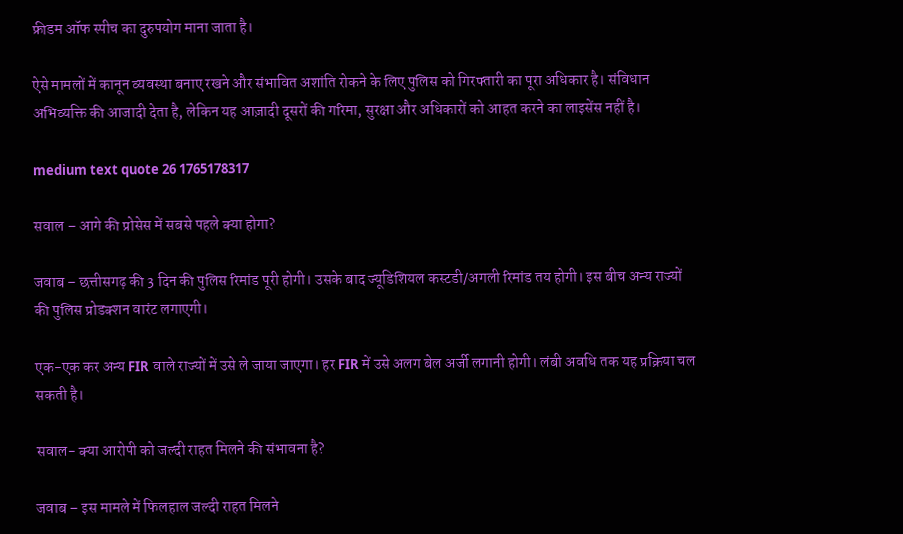फ्रीडम ऑफ स्पीच का दुरुपयोग माना जाता है।

ऐसे मामलों में कानून व्यवस्था बनाए रखने और संभावित अशांति रोकने के लिए पुलिस को गिरफ्तारी का पूरा अधिकार है। संविधान अभिव्यक्ति की आजादी देता है, लेकिन यह आज़ादी दूसरों की गरिमा, सुरक्षा और अधिकारों को आहत करने का लाइसेंस नहीं है।

medium text quote 26 1765178317

सवाल – आगे की प्रोसेस में सबसे पहले क्या होगा?

जवाब – छत्तीसगढ़ की 3 दिन की पुलिस रिमांड पूरी होगी। उसके बाद ज्यूडिशियल कस्टडी/अगली रिमांड तय होगी। इस बीच अन्य राज्यों की पुलिस प्रोडक्शन वारंट लगाएगी।

एक-एक कर अन्य FIR वाले राज्यों में उसे ले जाया जाएगा। हर FIR में उसे अलग बेल अर्जी लगानी होगी। लंबी अवधि तक यह प्रक्रिया चल सकती है।

सवाल- क्या आरोपी को जल्दी राहत मिलने की संभावना है?

जवाब – इस मामले में फिलहाल जल्दी राहत मिलने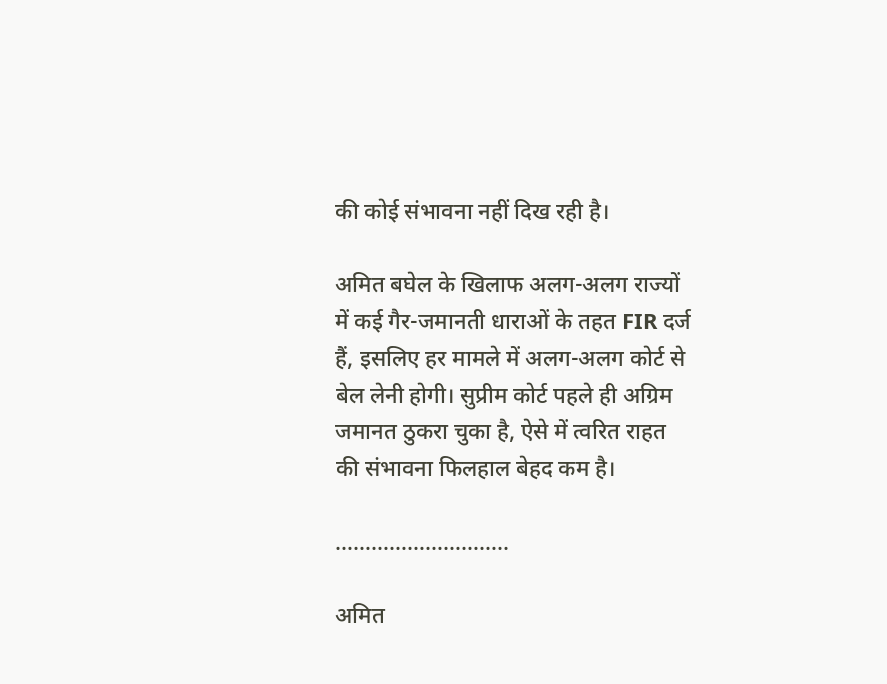की कोई संभावना नहीं दिख रही है।

अमित बघेल के खिलाफ अलग-अलग राज्यों में कई गैर-जमानती धाराओं के तहत FIR दर्ज हैं, इसलिए हर मामले में अलग-अलग कोर्ट से बेल लेनी होगी। सुप्रीम कोर्ट पहले ही अग्रिम जमानत ठुकरा चुका है, ऐसे में त्वरित राहत की संभावना फिलहाल बेहद कम है।

………………………..

अमित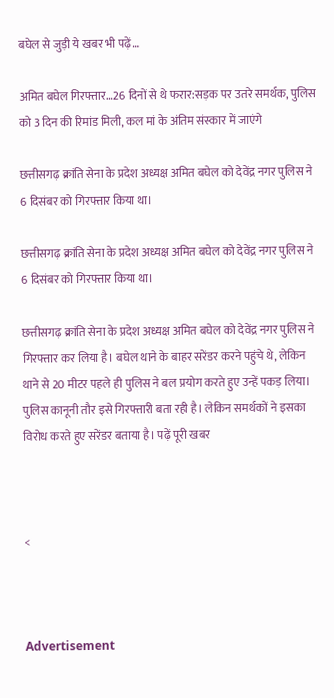बघेल से जुड़ी ये खबर भी पढ़ें…

अमित बघेल गिरफ्तार…26 दिनों से थे फरार:सड़क पर उतरे समर्थक, पुलिस को 3 दिन की रिमांड मिली, कल मां के अंतिम संस्कार में जाएंगे

छत्तीसगढ़ क्रांति सेना के प्रदेश अध्यक्ष अमित बघेल को देवेंद्र नगर पुलिस ने 6 दिसंबर को गिरफ्तार किया था।

छत्तीसगढ़ क्रांति सेना के प्रदेश अध्यक्ष अमित बघेल को देवेंद्र नगर पुलिस ने 6 दिसंबर को गिरफ्तार किया था।

छत्तीसगढ़ क्रांति सेना के प्रदेश अध्यक्ष अमित बघेल को देवेंद्र नगर पुलिस ने गिरफ्तार कर लिया है। बघेल थाने के बाहर सरेंडर करने पहुंचे थे, लेकिन थाने से 20 मीटर पहले ही पुलिस ने बल प्रयोग करते हुए उन्हें पकड़ लिया। पुलिस कानूनी तौर इसे गिरफ्तारी बता रही है। लेकिन समर्थकों ने इसका विरोध करते हुए सरेंडर बताया है। पढ़ें पूरी खबर



<



Advertisement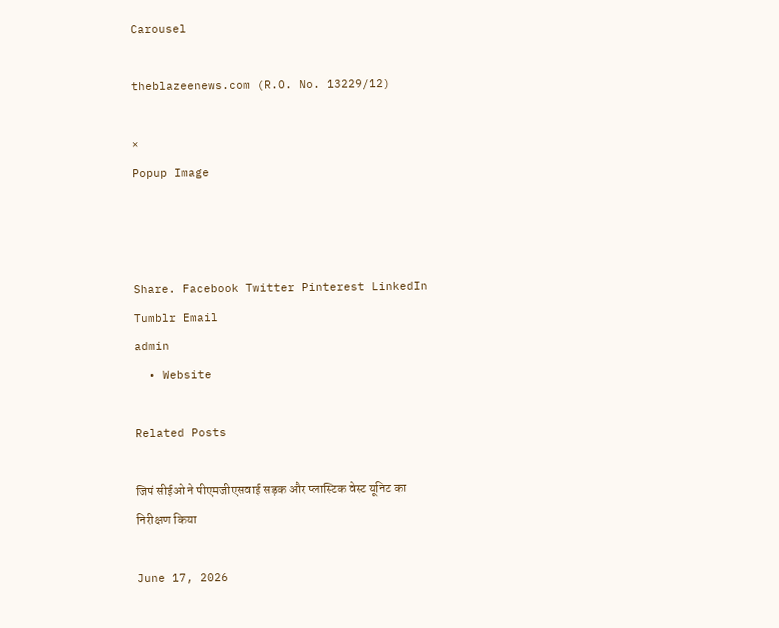Carousel

theblazeenews.com (R.O. No. 13229/12)

×
Popup Image



Share. Facebook Twitter Pinterest LinkedIn Tumblr Email
admin
  • Website

Related Posts

जिपं सीईओ ने पीएमजीएसवाई सड़क और प्लास्टिक वेस्ट यूनिट का निरीक्षण किया

June 17, 2026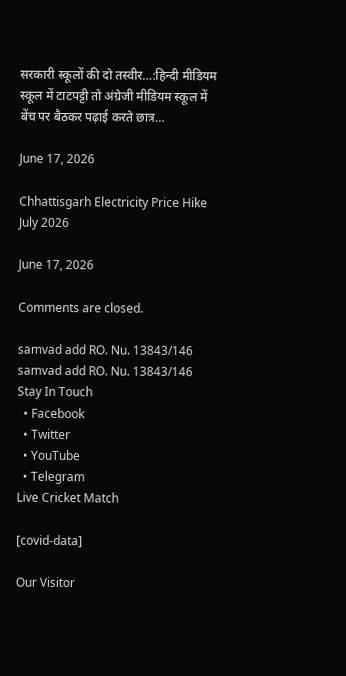सरकारी स्कूलों की दो तस्वीर…:हिन्दी मीडियम स्कूल में टाटपट्टी तो अंग्रेजी मीडियम स्कूल में बेंच पर बैठकर पढ़ाई करते छात्र…

June 17, 2026

Chhattisgarh Electricity Price Hike July 2026

June 17, 2026

Comments are closed.

samvad add RO. Nu. 13843/146
samvad add RO. Nu. 13843/146
Stay In Touch
  • Facebook
  • Twitter
  • YouTube
  • Telegram
Live Cricket Match

[covid-data]

Our Visitor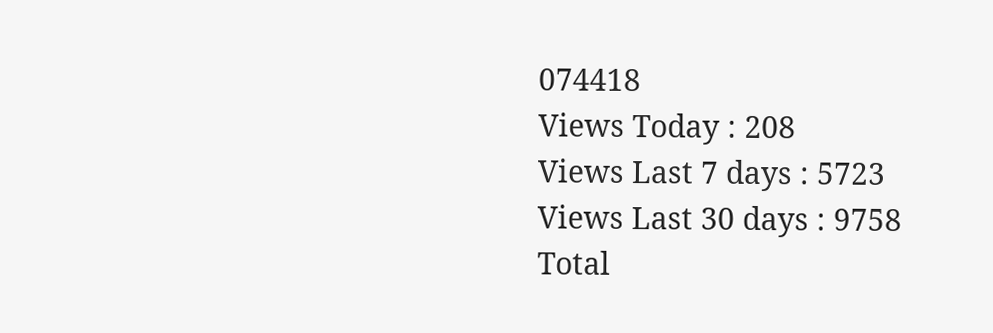074418
Views Today : 208
Views Last 7 days : 5723
Views Last 30 days : 9758
Total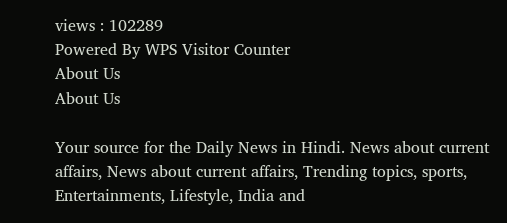views : 102289
Powered By WPS Visitor Counter
About Us
About Us

Your source for the Daily News in Hindi. News about current affairs, News about current affairs, Trending topics, sports, Entertainments, Lifestyle, India and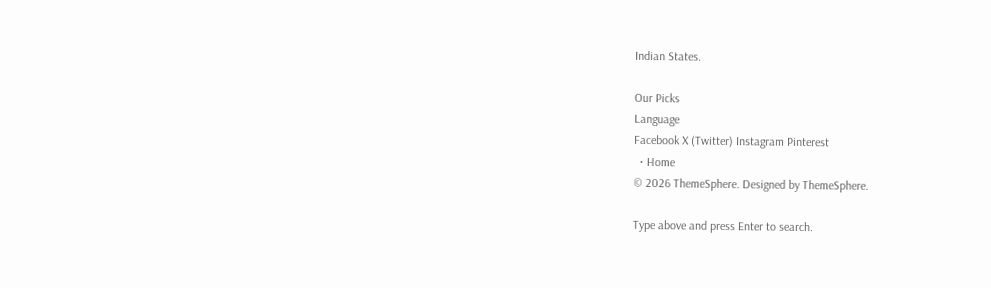Indian States.

Our Picks
Language
Facebook X (Twitter) Instagram Pinterest
  • Home
© 2026 ThemeSphere. Designed by ThemeSphere.

Type above and press Enter to search.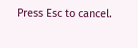Press Esc to cancel.